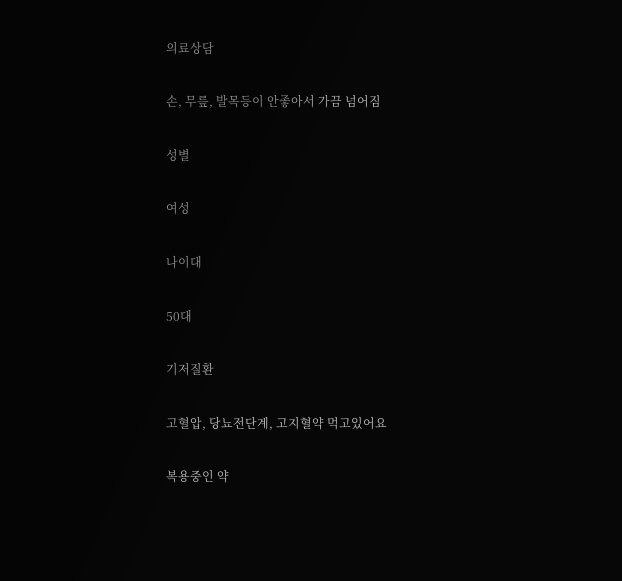의료상담

손, 무릎, 발목등이 안좋아서 가끔 넘어짐

성별

여성

나이대

50대

기저질환

고혈압, 당뇨전단계, 고지혈약 먹고있어요

복용중인 약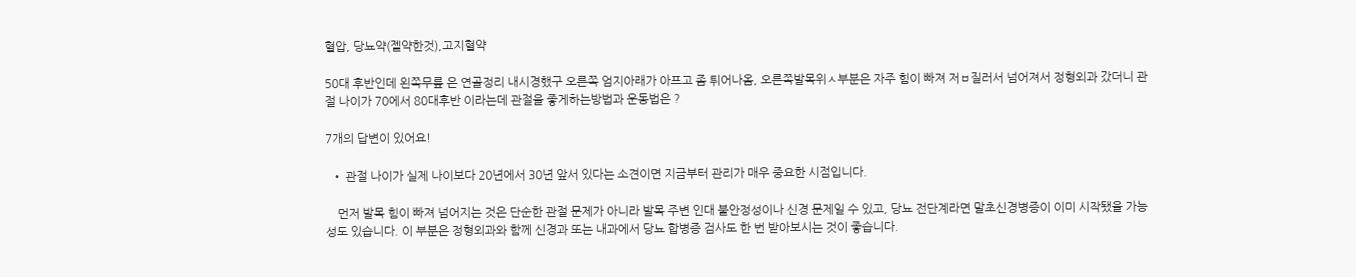혈압, 당뇨약(젤약한것),고지혈약

50대 후반인데 왼쪽무릎 은 연골정리 내시경했구 오른쪽 엄지아래가 아프고 좀 튀어나옴, 오른쪽발목위ㅅ부분은 자주 힘이 빠져 저ㅂ질러서 넘어져서 정형외과 갔더니 관절 나이가 70에서 80대후반 이라는데 관절을 좋게하는방법과 운동법은 ?

7개의 답변이 있어요!

  • 관절 나이가 실제 나이보다 20년에서 30년 앞서 있다는 소견이면 지금부터 관리가 매우 중요한 시점입니다.

    먼저 발목 힘이 빠져 넘어지는 것은 단순한 관절 문제가 아니라 발목 주변 인대 불안정성이나 신경 문제일 수 있고, 당뇨 전단계라면 말초신경병증이 이미 시작됐을 가능성도 있습니다. 이 부분은 정형외과와 함께 신경과 또는 내과에서 당뇨 합병증 검사도 한 번 받아보시는 것이 좋습니다.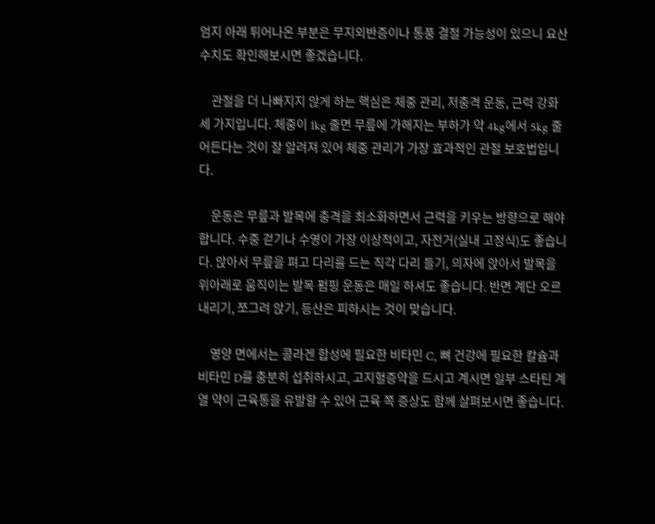엄지 아래 튀어나온 부분은 무지외반증이나 통풍 결절 가능성이 있으니 요산 수치도 확인해보시면 좋겠습니다.

    관절을 더 나빠지지 않게 하는 핵심은 체중 관리, 저충격 운동, 근력 강화 세 가지입니다. 체중이 1kg 줄면 무릎에 가해지는 부하가 약 4kg에서 5kg 줄어든다는 것이 잘 알려져 있어 체중 관리가 가장 효과적인 관절 보호법입니다.

    운동은 무릎과 발목에 충격을 최소화하면서 근력을 키우는 방향으로 해야 합니다. 수중 걷기나 수영이 가장 이상적이고, 자전거(실내 고정식)도 좋습니다. 앉아서 무릎을 펴고 다리를 드는 직각 다리 들기, 의자에 앉아서 발목을 위아래로 움직이는 발목 펌핑 운동은 매일 하셔도 좋습니다. 반면 계단 오르내리기, 쪼그려 앉기, 등산은 피하시는 것이 맞습니다.

    영양 면에서는 콜라겐 합성에 필요한 비타민 C, 뼈 건강에 필요한 칼슘과 비타민 D를 충분히 섭취하시고, 고지혈증약을 드시고 계시면 일부 스타틴 계열 약이 근육통을 유발할 수 있어 근육 쪽 증상도 함께 살펴보시면 좋습니다.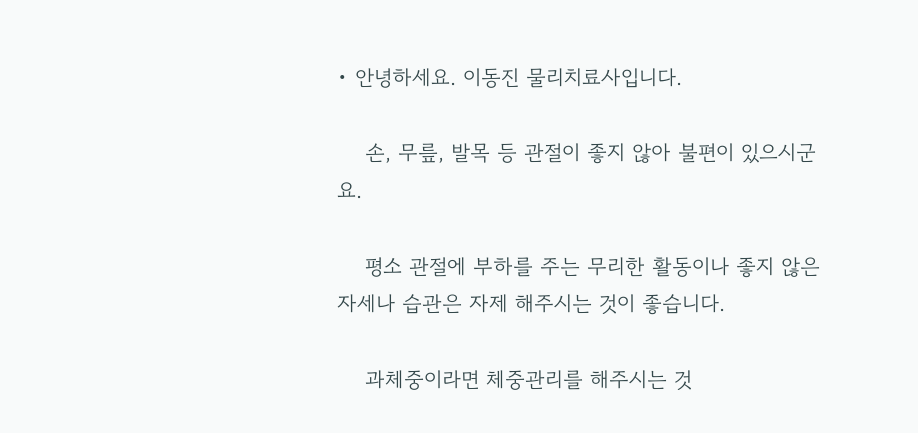• 안녕하세요. 이동진 물리치료사입니다.

    손, 무릎, 발목 등 관절이 좋지 않아 불편이 있으시군요.

    평소 관절에 부하를 주는 무리한 활동이나 좋지 않은 자세나 습관은 자제 해주시는 것이 좋습니다.

    과체중이라면 체중관리를 해주시는 것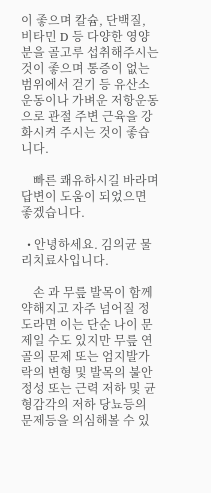이 좋으며 칼슘, 단백질, 비타민 D 등 다양한 영양분을 골고루 섭취해주시는 것이 좋으며 통증이 없는 범위에서 걷기 등 유산소 운동이나 가벼운 저항운동으로 관절 주변 근육을 강화시켜 주시는 것이 좋습니다.

    빠른 쾌유하시길 바라며 답변이 도움이 되었으면 좋겠습니다.

  • 안녕하세요. 김의균 물리치료사입니다.

    손 과 무릎 발목이 함께 약해지고 자주 넘어질 정도라면 이는 단순 나이 문제일 수도 있지만 무릎 연골의 문제 또는 엄지발가락의 변형 및 발목의 불안정성 또는 근력 저하 및 균형감각의 저하 당뇨등의 문제등을 의심해볼 수 있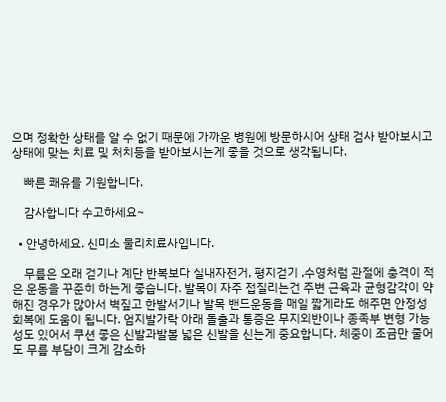으며 정확한 상태를 알 수 없기 때문에 가까운 병원에 방문하시어 상태 검사 받아보시고 상태에 맞는 치료 및 처치등을 받아보시는게 좋을 것으로 생각됩니다.

    빠른 쾌유를 기원합니다.

    감사합니다 수고하세요~

  • 안녕하세요. 신미소 물리치료사입니다.

    무릎은 오래 걷기나 계단 반복보다 실내자전거, 평지걷기 ,수영처럼 관절에 충격이 적은 운동을 꾸준히 하는게 좋습니다. 발목이 자주 접질리는건 주변 근육과 균형감각이 약해진 경우가 많아서 벽짚고 한발서기나 발목 밴드운동을 매일 짧게라도 해주면 안정성 회복에 도움이 됩니다. 엄지발가락 아래 돌출과 통증은 무지외반이나 종족부 변형 가능성도 있어서 쿠션 좋은 신발과발볼 넓은 신발을 신는게 중요합니다. 체중이 조금만 줄어도 무릎 부담이 크게 감소하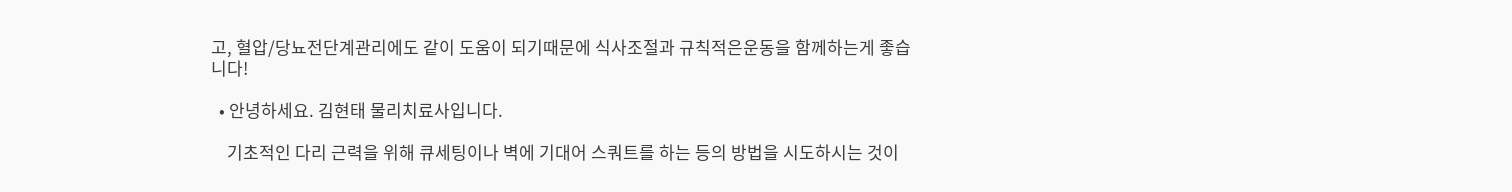고, 혈압/당뇨전단계관리에도 같이 도움이 되기때문에 식사조절과 규칙적은운동을 함께하는게 좋습니다!

  • 안녕하세요. 김현태 물리치료사입니다.

    기초적인 다리 근력을 위해 큐세팅이나 벽에 기대어 스쿼트를 하는 등의 방법을 시도하시는 것이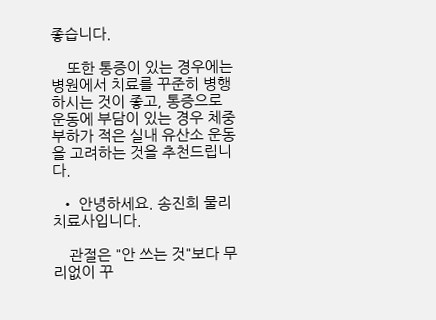좋습니다.

    또한 통증이 있는 경우에는 병원에서 치료를 꾸준히 병행하시는 것이 좋고, 통증으로 운동에 부담이 있는 경우 체중 부하가 적은 실내 유산소 운동을 고려하는 것을 추천드립니다.

  • 안녕하세요. 송진희 물리치료사입니다.

    관절은 "안 쓰는 것"보다 무리없이 꾸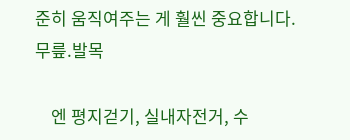준히 움직여주는 게 훨씬 중요합니다. 무릎.발목

    엔 평지걷기, 실내자전거, 수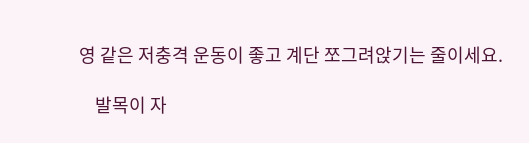영 같은 저충격 운동이 좋고 계단 쪼그려앉기는 줄이세요.

    발목이 자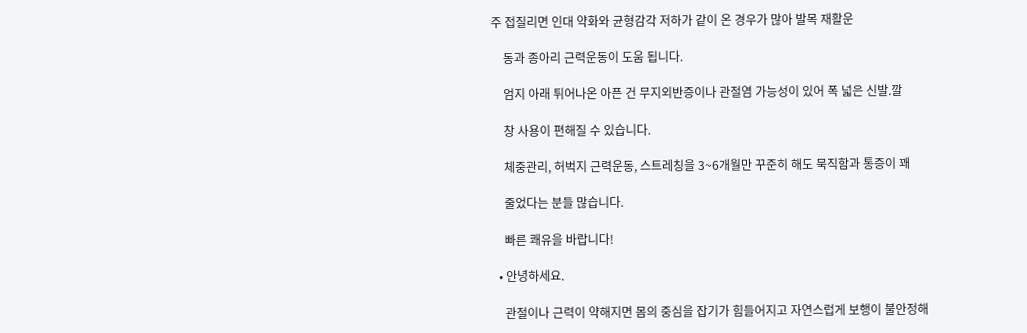주 접질리면 인대 약화와 균형감각 저하가 같이 온 경우가 많아 발목 재활운

    동과 종아리 근력운동이 도움 됩니다.

    엄지 아래 튀어나온 아픈 건 무지외반증이나 관절염 가능성이 있어 폭 넓은 신발.깔

    창 사용이 편해질 수 있습니다.

    체중관리, 허벅지 근력운동, 스트레칭을 3~6개월만 꾸준히 해도 묵직함과 통증이 꽤

    줄었다는 분들 많습니다.

    빠른 쾌유을 바랍니다!

  • 안녕하세요.

    관절이나 근력이 약해지면 몸의 중심을 잡기가 힘들어지고 자연스럽게 보행이 불안정해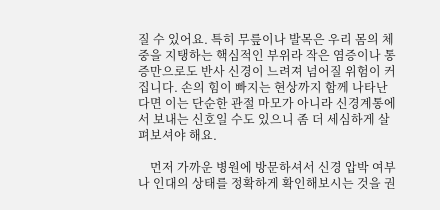질 수 있어요. 특히 무릎이나 발목은 우리 몸의 체중을 지탱하는 핵심적인 부위라 작은 염증이나 통증만으로도 반사 신경이 느려져 넘어질 위험이 커집니다. 손의 힘이 빠지는 현상까지 함께 나타난다면 이는 단순한 관절 마모가 아니라 신경계통에서 보내는 신호일 수도 있으니 좀 더 세심하게 살펴보셔야 해요.

    먼저 가까운 병원에 방문하셔서 신경 압박 여부나 인대의 상태를 정확하게 확인해보시는 것을 권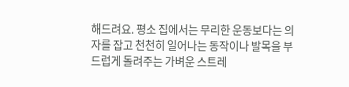해드려요. 평소 집에서는 무리한 운동보다는 의자를 잡고 천천히 일어나는 동작이나 발목을 부드럽게 돌려주는 가벼운 스트레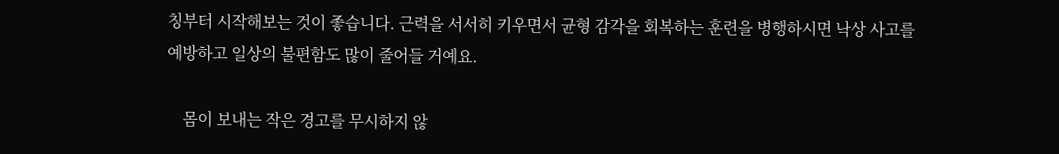칭부터 시작해보는 것이 좋습니다. 근력을 서서히 키우면서 균형 감각을 회복하는 훈련을 병행하시면 낙상 사고를 예방하고 일상의 불편함도 많이 줄어들 거예요.

    몸이 보내는 작은 경고를 무시하지 않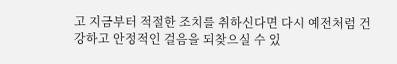고 지금부터 적절한 조치를 취하신다면 다시 예전처럼 건강하고 안정적인 걸음을 되찾으실 수 있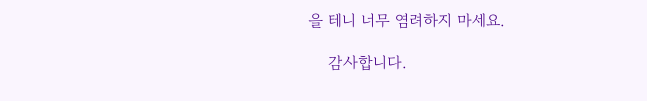을 테니 너무 염려하지 마세요.

    감사합니다.